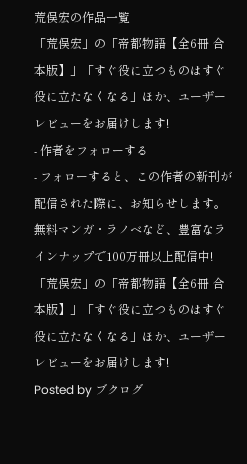荒俣宏の作品一覧
「荒俣宏」の「帝都物語【全6冊 合本版】」「すぐ役に立つものはすぐ役に立たなくなる」ほか、ユーザーレビューをお届けします!
- 作者をフォローする
- フォローすると、この作者の新刊が配信された際に、お知らせします。
無料マンガ・ラノベなど、豊富なラインナップで100万冊以上配信中!
「荒俣宏」の「帝都物語【全6冊 合本版】」「すぐ役に立つものはすぐ役に立たなくなる」ほか、ユーザーレビューをお届けします!
Posted by ブクログ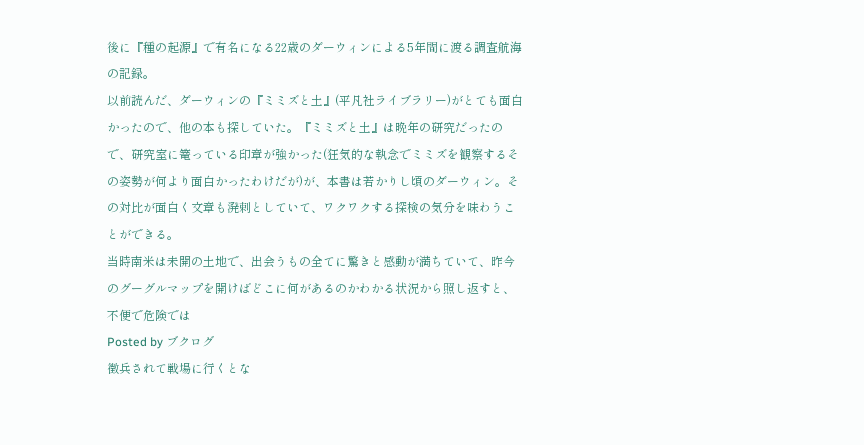後に『種の起源』で有名になる22歳のダーウィンによる5年間に渡る調査航海の記録。
以前読んだ、ダーウィンの『ミミズと土』(平凡社ライブラリー)がとても面白かったので、他の本も探していた。『ミミズと土』は晩年の研究だったので、研究室に篭っている印章が強かった(狂気的な執念でミミズを観察するその姿勢が何より面白かったわけだが)が、本書は若かりし頃のダーウィン。その対比が面白く文章も溌剌としていて、ワクワクする探検の気分を味わうことができる。
当時南米は未開の土地で、出会うもの全てに驚きと感動が満ちていて、昨今のグーグルマップを開けばどこに何があるのかわかる状況から照し返すと、不便で危険では
Posted by ブクログ
徴兵されて戦場に行くとな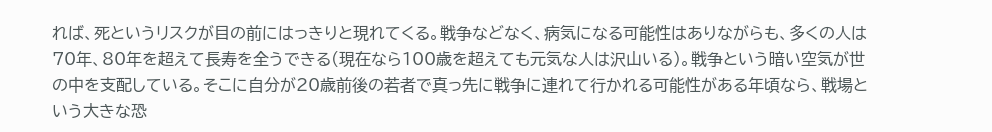れば、死というリスクが目の前にはっきりと現れてくる。戦争などなく、病気になる可能性はありながらも、多くの人は70年、80年を超えて長寿を全うできる(現在なら100歳を超えても元気な人は沢山いる)。戦争という暗い空気が世の中を支配している。そこに自分が20歳前後の若者で真っ先に戦争に連れて行かれる可能性がある年頃なら、戦場という大きな恐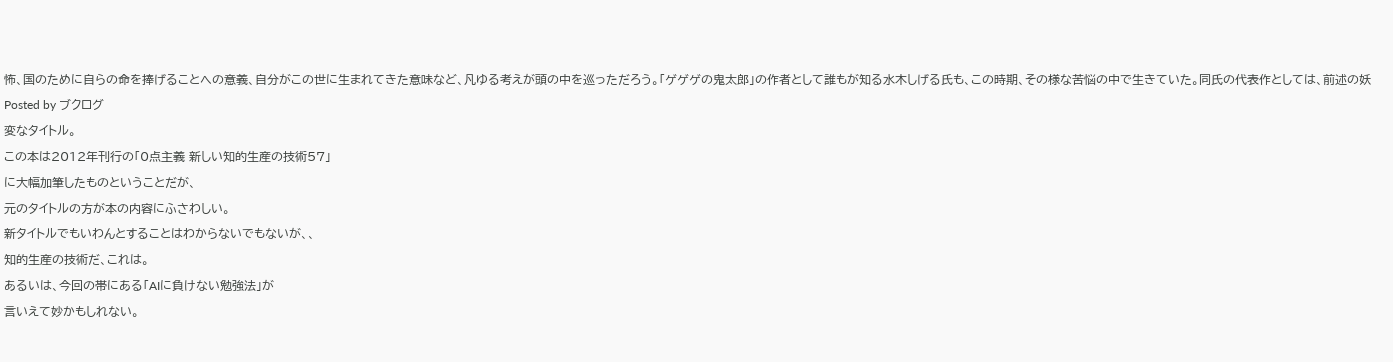怖、国のために自らの命を捧げることへの意義、自分がこの世に生まれてきた意味など、凡ゆる考えが頭の中を巡っただろう。「ゲゲゲの鬼太郎」の作者として誰もが知る水木しげる氏も、この時期、その様な苦悩の中で生きていた。同氏の代表作としては、前述の妖
Posted by ブクログ
変なタイトル。
この本は2012年刊行の「0点主義 新しい知的生産の技術57」
に大幅加筆したものということだが、
元のタイトルの方が本の内容にふさわしい。
新タイトルでもいわんとすることはわからないでもないが、、
知的生産の技術だ、これは。
あるいは、今回の帯にある「AIに負けない勉強法」が
言いえて妙かもしれない。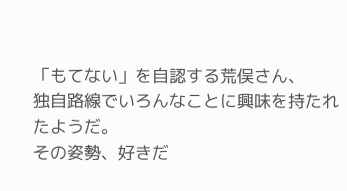「もてない」を自認する荒俣さん、
独自路線でいろんなことに興味を持たれたようだ。
その姿勢、好きだ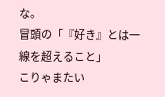な。
冒頭の「『好き』とは一線を超えること」
こりゃまたい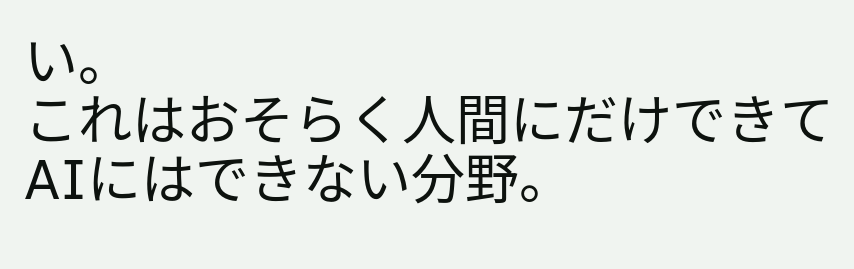い。
これはおそらく人間にだけできてAIにはできない分野。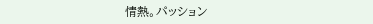情熱。パッション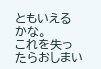ともいえるかな。
これを失ったらおしまい